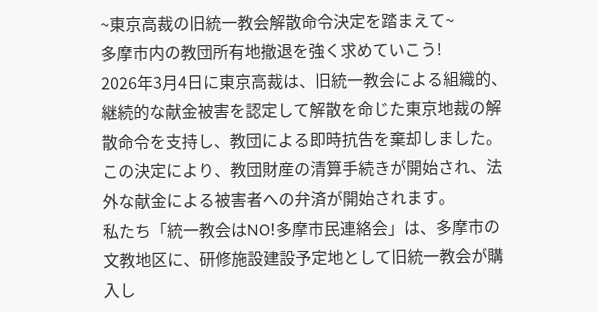~東京高裁の旧統一教会解散命令決定を踏まえて~
多摩市内の教団所有地撤退を強く求めていこう!
2026年3月4日に東京高裁は、旧統一教会による組織的、継続的な献金被害を認定して解散を命じた東京地裁の解散命令を支持し、教団による即時抗告を棄却しました。この決定により、教団財産の清算手続きが開始され、法外な献金による被害者への弁済が開始されます。
私たち「統一教会はNO!多摩市民連絡会」は、多摩市の文教地区に、研修施設建設予定地として旧統一教会が購入し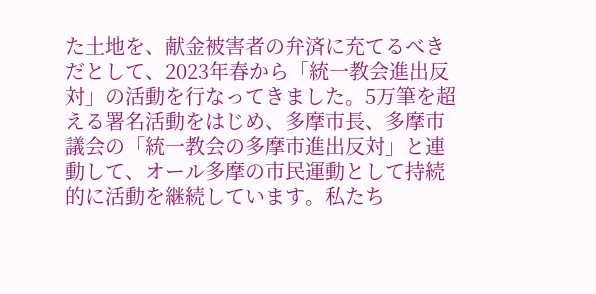た土地を、献金被害者の弁済に充てるべきだとして、2023年春から「統一教会進出反対」の活動を行なってきました。5万筆を超える署名活動をはじめ、多摩市長、多摩市議会の「統一教会の多摩市進出反対」と連動して、オール多摩の市民運動として持続的に活動を継続しています。私たち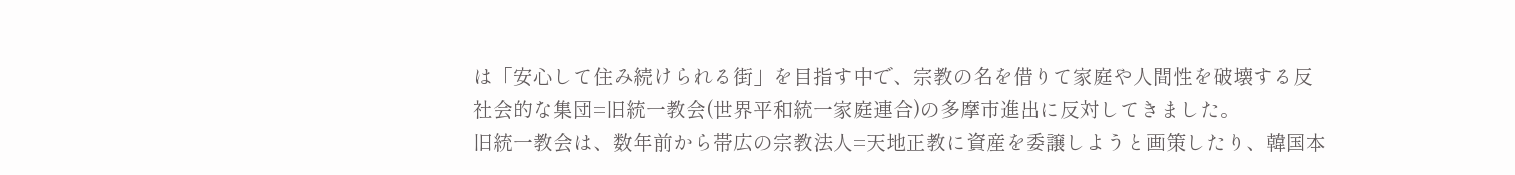は「安心して住み続けられる街」を目指す中で、宗教の名を借りて家庭や人間性を破壊する反社会的な集団=旧統一教会(世界平和統一家庭連合)の多摩市進出に反対してきました。
旧統一教会は、数年前から帯広の宗教法人=天地正教に資産を委譲しようと画策したり、韓国本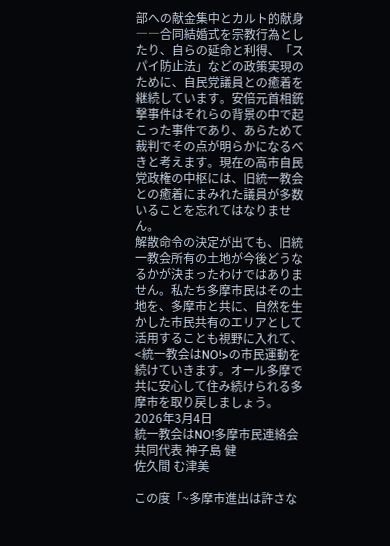部への献金集中とカルト的献身――合同結婚式を宗教行為としたり、自らの延命と利得、「スパイ防止法」などの政策実現のために、自民党議員との癒着を継続しています。安倍元首相銃撃事件はそれらの背景の中で起こった事件であり、あらためて裁判でその点が明らかになるべきと考えます。現在の高市自民党政権の中枢には、旧統一教会との癒着にまみれた議員が多数いることを忘れてはなりません。
解散命令の決定が出ても、旧統一教会所有の土地が今後どうなるかが決まったわけではありません。私たち多摩市民はその土地を、多摩市と共に、自然を生かした市民共有のエリアとして活用することも視野に入れて、<統一教会はNO!>の市民運動を続けていきます。オール多摩で共に安心して住み続けられる多摩市を取り戻しましょう。
2026年3月4日
統一教会はNO!多摩市民連絡会
共同代表 神子島 健
佐久間 む津美

この度「~多摩市進出は許さな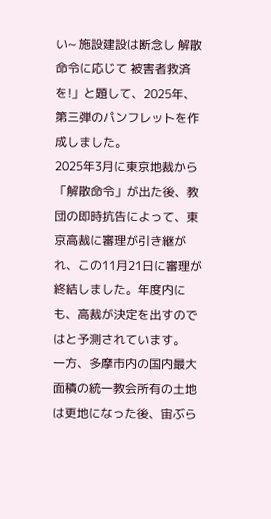い~ 施設建設は断念し 解散命令に応じて 被害者救済を!」と題して、2025年、第三弾のパンフレットを作成しました。
2025年3月に東京地裁から「解散命令」が出た後、教団の即時抗告によって、東京高裁に審理が引き継がれ、この11月21日に審理が終結しました。年度内にも、高裁が決定を出すのではと予測されています。
一方、多摩市内の国内最大面積の統一教会所有の土地は更地になった後、宙ぶら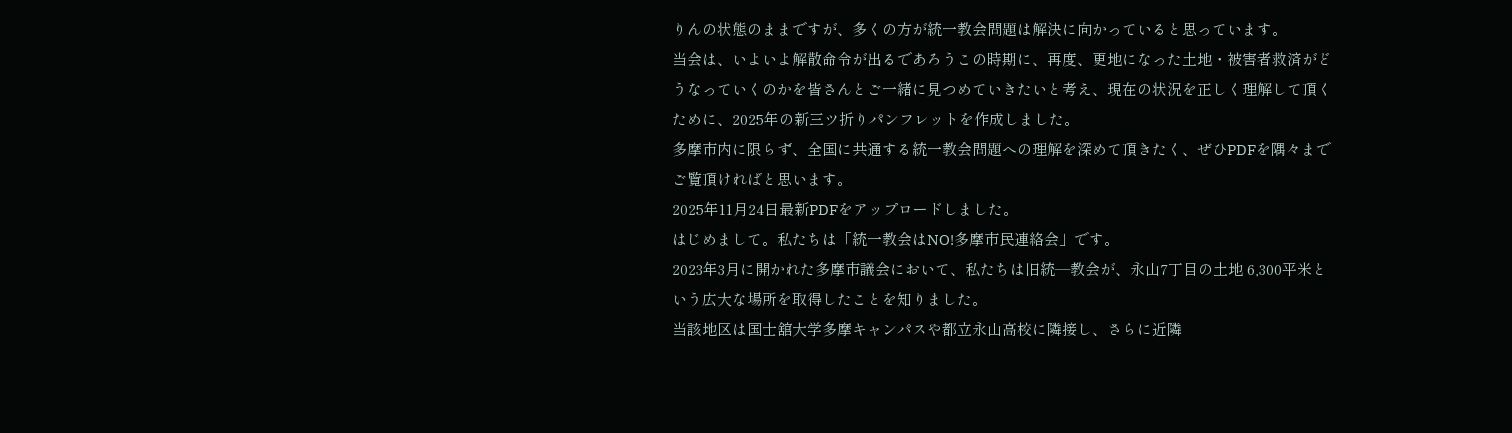りんの状態のままですが、多くの方が統一教会問題は解決に向かっていると思っています。
当会は、いよいよ解散命令が出るであろうこの時期に、再度、更地になった土地・被害者救済がどうなっていくのかを皆さんとご一緒に見つめていきたいと考え、現在の状況を正しく理解して頂くために、2025年の新三ツ折りパンフレットを作成しました。
多摩市内に限らず、全国に共通する統一教会問題への理解を深めて頂きたく、ぜひPDFを隅々までご覧頂ければと思います。
2025年11月24日最新PDFをアップロードしました。
はじめまして。私たちは「統一教会はNO!多摩市民連絡会」です。
2023年3月に開かれた多摩市議会において、私たちは旧統―教会が、永山7丁目の土地 6,300平米という広大な場所を取得したことを知りました。
当該地区は国士舘大学多摩キャンパスや都立永山高校に隣接し、さらに近隣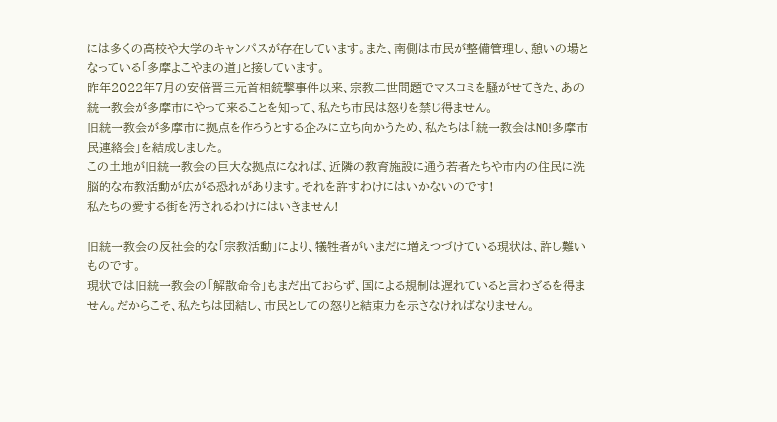には多くの高校や大学のキャンパスが存在しています。また、南側は市民が整備管理し、憩いの場となっている「多摩よこやまの道」と接しています。
昨年2022年7月の安倍晋三元首相銃撃事件以来、宗教二世問題でマスコミを騒がせてきた、あの統一教会が多摩市にやって来ることを知って、私たち市民は怒りを禁じ得ません。
旧統一教会が多摩市に拠点を作ろうとする企みに立ち向かうため、私たちは「統一教会はNO!多摩市民連絡会」を結成しました。
この土地が旧統一教会の巨大な拠点になれば、近隣の教育施設に通う若者たちや市内の住民に洗脳的な布教活動が広がる恐れがあります。それを許すわけにはいかないのです!
私たちの愛する街を汚されるわけにはいきません!

旧統一教会の反社会的な「宗教活動」により、犠牲者がいまだに増えつづけている現状は、許し難いものです。
現状では旧統一教会の「解散命令」もまだ出ておらず、国による規制は遅れていると言わざるを得ません。だからこそ、私たちは団結し、市民としての怒りと結束力を示さなければなりません。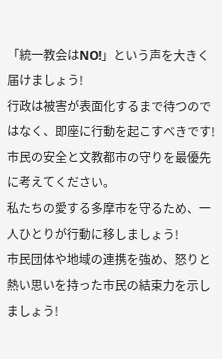「統一教会はNO!」という声を大きく届けましょう!
行政は被害が表面化するまで待つのではなく、即座に行動を起こすべきです!
市民の安全と文教都市の守りを最優先に考えてください。
私たちの愛する多摩市を守るため、一人ひとりが行動に移しましょう!
市民団体や地域の連携を強め、怒りと熱い思いを持った市民の結束力を示しましょう!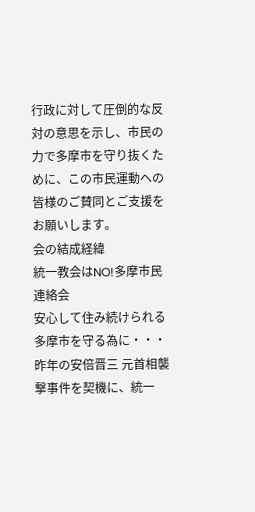行政に対して圧倒的な反対の意思を示し、市民の力で多摩市を守り抜くために、この市民運動への皆様のご賛同とご支援をお願いします。
会の結成経緯
統一教会はNO!多摩市民連絡会
安心して住み続けられる多摩市を守る為に・・・
昨年の安倍晋三 元首相襲撃事件を契機に、統一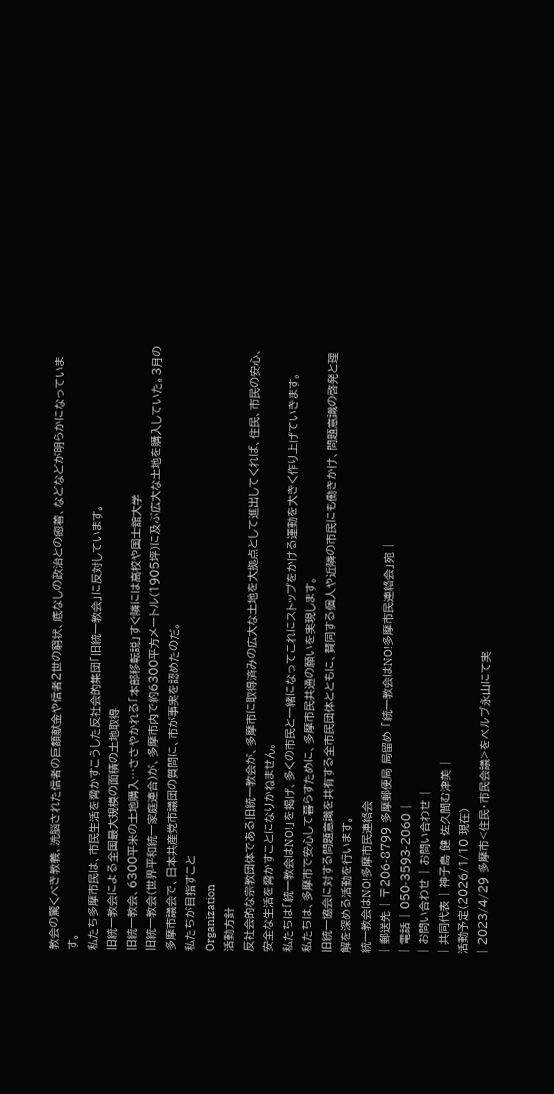教会の驚くべき教義、洗脳された信者の巨額献金や信者2世の窮状、底なしの政治との癒着、などなどが明らかになっています。
私たち多摩市民は、市民生活を脅かすこうした反社会的集団「旧統一教会」に反対しています。
旧統一教会による全国最大規模の面積の土地取得
旧統一教会、6300平米の土地購入…ささやかれる「本部移転説」すぐ隣には高校や国士舘大学
旧統一教会(世界平和統一家庭連合)が、多摩市内で約6300平方メートル(1905坪)に及ぶ広大な土地を購入していた。3月の多摩市議会で、日本共産党市議団の質問に、市が事実を認めたのだ。
私たちが目指すこと
Organization
活動方針
反社会的な宗教団体である旧統一教会が、多摩市に取得済みの広大な土地を大拠点として進出してくれば、住民、市民の安心、安全な生活を脅かすことになりかねません。
私たちは「統一教会はNO!」を掲げ、多くの市民と一緒になってこれにストップをかける運動を大きく作り上げていきます。
私たちは、多摩市で安心して暮らすために、多摩市民共通の願いを実現します。
旧統一協会に対する問題意識を共有する全市民団体とともに、賛同する個人や近隣の市民にも働きかけ、問題意識の啓発と理解を深める活動を行います。
統一教会はNO!多摩市民連絡会
| 郵送先 | 〒206-8799 多摩郵便局 局留め 「統一教会はNO!多摩市民連絡会」宛 |
| 電話 | 050-3593-2060 |
| お問い合わせ | お問い合わせ |
| 共同代表 | 神子島 健 佐久間む津美 |
活動予定(2026/1/10 現在)
| 2023/4/29 多摩市<住民・市民会議>をベルブ永山にて実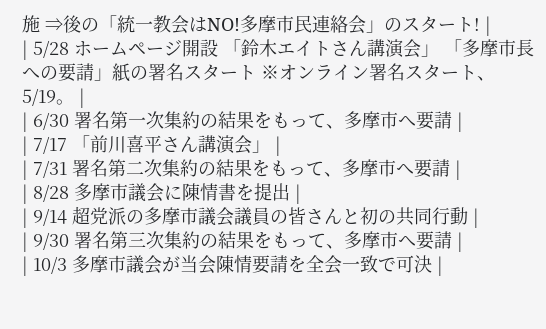施 ⇒後の「統一教会はNO!多摩市民連絡会」のスタート! |
| 5/28 ホームページ開設 「鈴木エイトさん講演会」 「多摩市長への要請」紙の署名スタート ※オンライン署名スタート、5/19。 |
| 6/30 署名第一次集約の結果をもって、多摩市へ要請 |
| 7/17 「前川喜平さん講演会」 |
| 7/31 署名第二次集約の結果をもって、多摩市へ要請 |
| 8/28 多摩市議会に陳情書を提出 |
| 9/14 超党派の多摩市議会議員の皆さんと初の共同行動 |
| 9/30 署名第三次集約の結果をもって、多摩市へ要請 |
| 10/3 多摩市議会が当会陳情要請を全会一致で可決 |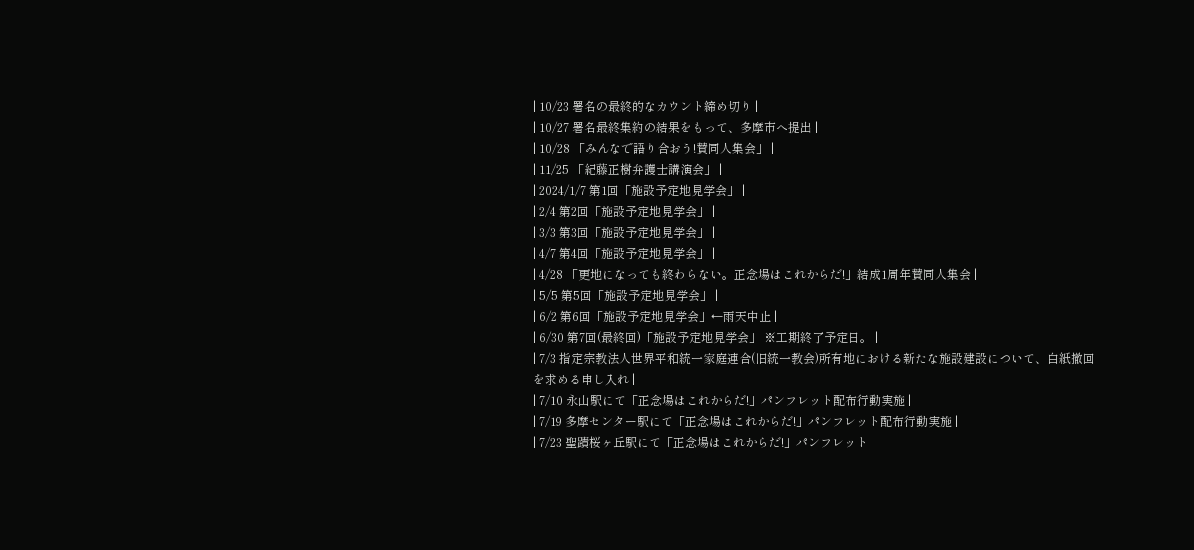| 10/23 署名の最終的なカウント締め切り |
| 10/27 署名最終集約の結果をもって、多摩市へ提出 |
| 10/28 「みんなで語り合おう!賛同人集会」 |
| 11/25 「紀藤正樹弁護士講演会」 |
| 2024/1/7 第1回「施設予定地見学会」 |
| 2/4 第2回「施設予定地見学会」 |
| 3/3 第3回「施設予定地見学会」 |
| 4/7 第4回「施設予定地見学会」 |
| 4/28 「更地になっても終わらない。正念場はこれからだ!」結成1周年賛同人集会 |
| 5/5 第5回「施設予定地見学会」 |
| 6/2 第6回「施設予定地見学会」←雨天中止 |
| 6/30 第7回(最終回)「施設予定地見学会」 ※工期終了予定日。 |
| 7/3 指定宗教法人世界平和統一家庭連合(旧統一教会)所有地における新たな施設建設について、白紙撤回を求める申し入れ |
| 7/10 永山駅にて「正念場はこれからだ!」パンフレット配布行動実施 |
| 7/19 多摩センター駅にて「正念場はこれからだ!」パンフレット配布行動実施 |
| 7/23 聖蹟桜ヶ丘駅にて「正念場はこれからだ!」パンフレット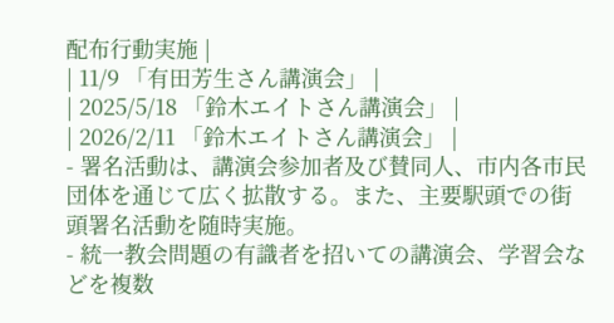配布行動実施 |
| 11/9 「有田芳生さん講演会」 |
| 2025/5/18 「鈴木エイトさん講演会」 |
| 2026/2/11 「鈴木エイトさん講演会」 |
- 署名活動は、講演会参加者及び賛同人、市内各市民団体を通じて広く拡散する。また、主要駅頭での街頭署名活動を随時実施。
- 統一教会問題の有識者を招いての講演会、学習会などを複数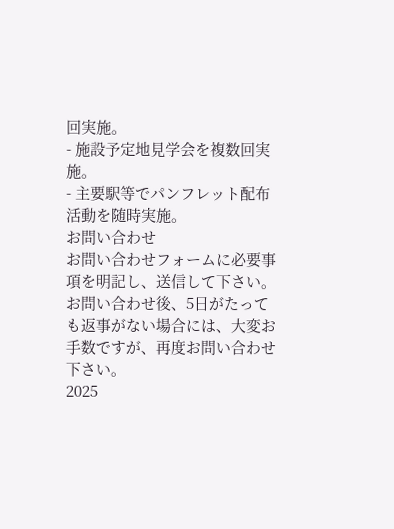回実施。
- 施設予定地見学会を複数回実施。
- 主要駅等でパンフレット配布活動を随時実施。
お問い合わせ
お問い合わせフォームに必要事項を明記し、送信して下さい。
お問い合わせ後、5日がたっても返事がない場合には、大変お手数ですが、再度お問い合わせ下さい。
2025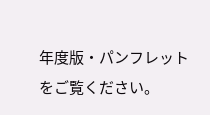年度版・パンフレットをご覧ください。